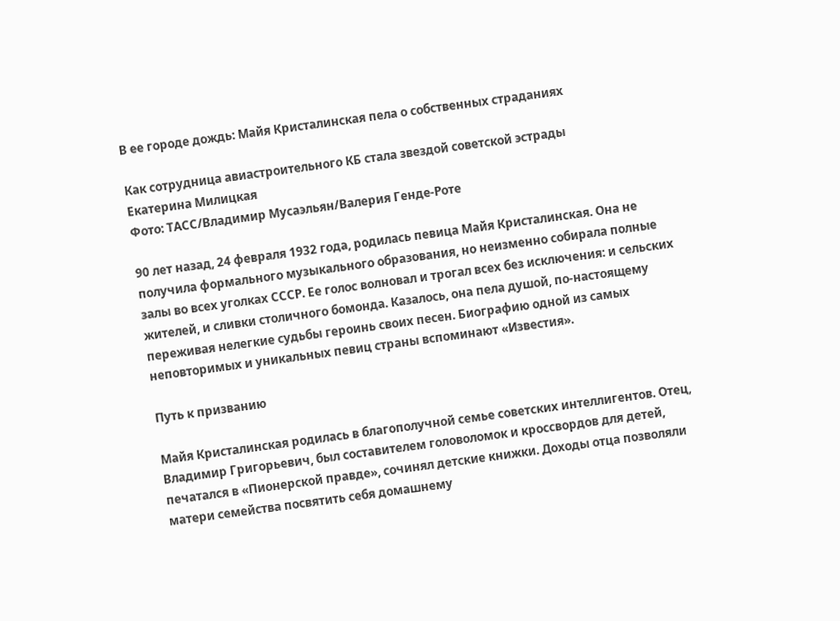В ее городе дождь: Майя Кристалинская пела о собственных страданиях

Как сотрудница авиастроительного КБ стала звездой советской эстрады
Екатерина Милицкая
Фото: ТАСС/Владимир Мусаэльян/Валерия Генде-Роте

90 лет назад, 24 февраля 1932 года, родилась певица Майя Кристалинская. Она не получила формального музыкального образования, но неизменно собирала полные залы во всех уголках СССР. Ее голос волновал и трогал всех без исключения: и сельских жителей, и сливки столичного бомонда. Казалось, она пела душой, по-настоящему переживая нелегкие судьбы героинь своих песен. Биографию одной из самых неповторимых и уникальных певиц страны вспоминают «Известия».

Путь к призванию

Майя Кристалинская родилась в благополучной семье советских интеллигентов. Отец, Владимир Григорьевич, был составителем головоломок и кроссвордов для детей, печатался в «Пионерской правде», сочинял детские книжки. Доходы отца позволяли матери семейства посвятить себя домашнему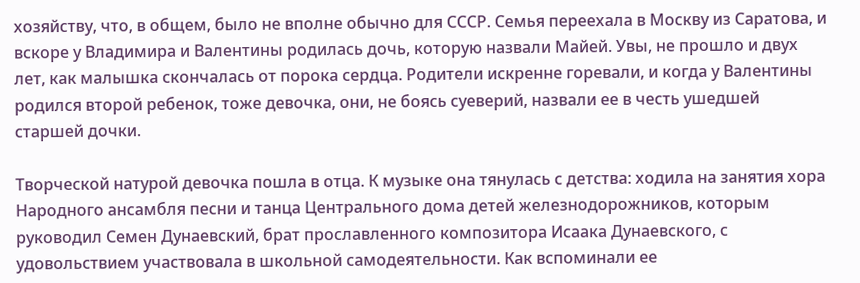хозяйству, что, в общем, было не вполне обычно для СССР. Семья переехала в Москву из Саратова, и вскоре у Владимира и Валентины родилась дочь, которую назвали Майей. Увы, не прошло и двух лет, как малышка скончалась от порока сердца. Родители искренне горевали, и когда у Валентины родился второй ребенок, тоже девочка, они, не боясь суеверий, назвали ее в честь ушедшей старшей дочки.

Творческой натурой девочка пошла в отца. К музыке она тянулась с детства: ходила на занятия хора Народного ансамбля песни и танца Центрального дома детей железнодорожников, которым руководил Семен Дунаевский, брат прославленного композитора Исаака Дунаевского, с удовольствием участвовала в школьной самодеятельности. Как вспоминали ее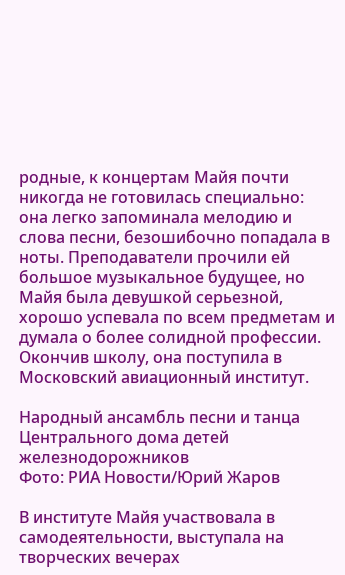родные, к концертам Майя почти никогда не готовилась специально: она легко запоминала мелодию и слова песни, безошибочно попадала в ноты. Преподаватели прочили ей большое музыкальное будущее, но Майя была девушкой серьезной, хорошо успевала по всем предметам и думала о более солидной профессии. Окончив школу, она поступила в Московский авиационный институт.

Народный ансамбль песни и танца Центрального дома детей железнодорожников
Фото: РИА Новости/Юрий Жаров

В институте Майя участвовала в самодеятельности, выступала на творческих вечерах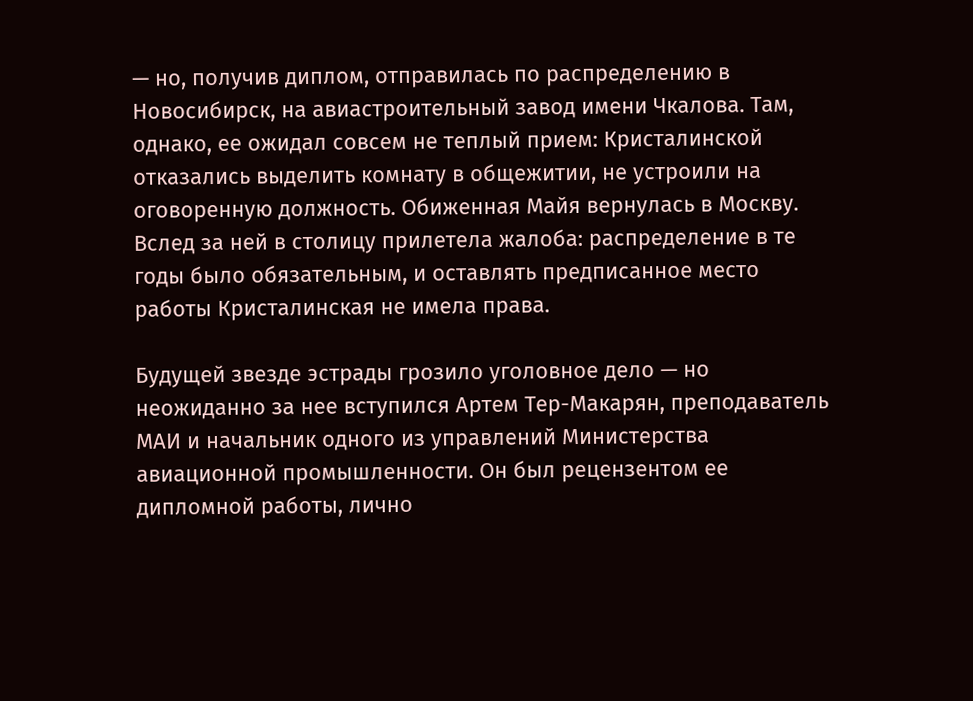— но, получив диплом, отправилась по распределению в Новосибирск, на авиастроительный завод имени Чкалова. Там, однако, ее ожидал совсем не теплый прием: Кристалинской отказались выделить комнату в общежитии, не устроили на оговоренную должность. Обиженная Майя вернулась в Москву. Вслед за ней в столицу прилетела жалоба: распределение в те годы было обязательным, и оставлять предписанное место работы Кристалинская не имела права.

Будущей звезде эстрады грозило уголовное дело — но неожиданно за нее вступился Артем Тер-Макарян, преподаватель МАИ и начальник одного из управлений Министерства авиационной промышленности. Он был рецензентом ее дипломной работы, лично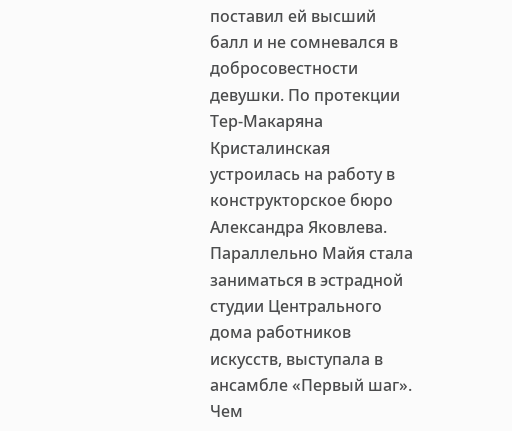поставил ей высший балл и не сомневался в добросовестности девушки. По протекции Тер-Макаряна Кристалинская устроилась на работу в конструкторское бюро Александра Яковлева. Параллельно Майя стала заниматься в эстрадной студии Центрального дома работников искусств, выступала в ансамбле «Первый шаг». Чем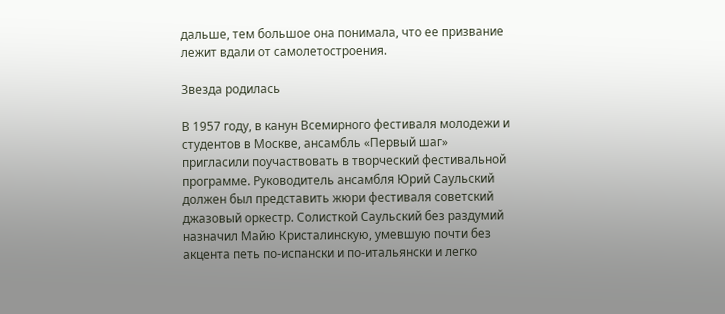дальше, тем большое она понимала, что ее призвание лежит вдали от самолетостроения.

Звезда родилась

В 1957 году, в канун Всемирного фестиваля молодежи и студентов в Москве, ансамбль «Первый шаг» пригласили поучаствовать в творческий фестивальной программе. Руководитель ансамбля Юрий Саульский должен был представить жюри фестиваля советский джазовый оркестр. Солисткой Саульский без раздумий назначил Майю Кристалинскую, умевшую почти без акцента петь по-испански и по-итальянски и легко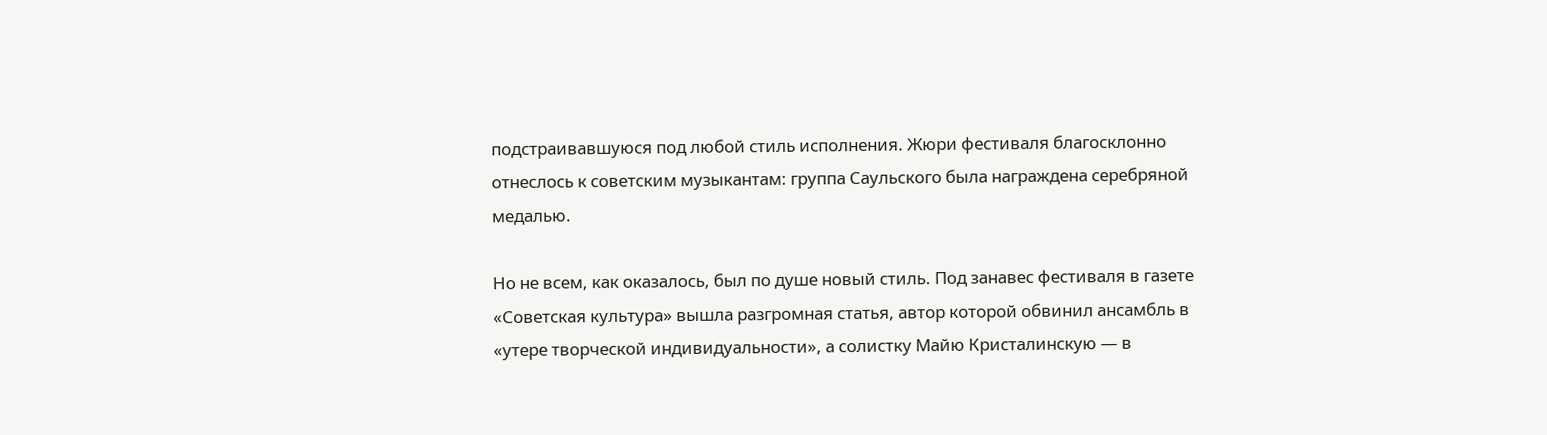подстраивавшуюся под любой стиль исполнения. Жюри фестиваля благосклонно отнеслось к советским музыкантам: группа Саульского была награждена серебряной медалью.

Но не всем, как оказалось, был по душе новый стиль. Под занавес фестиваля в газете «Советская культура» вышла разгромная статья, автор которой обвинил ансамбль в «утере творческой индивидуальности», а солистку Майю Кристалинскую — в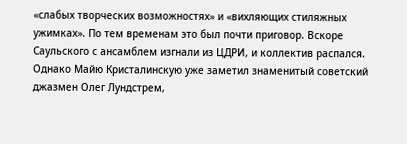«слабых творческих возможностях» и «вихляющих стиляжных ужимках». По тем временам это был почти приговор. Вскоре Саульского с ансамблем изгнали из ЦДРИ, и коллектив распался. Однако Майю Кристалинскую уже заметил знаменитый советский джазмен Олег Лундстрем,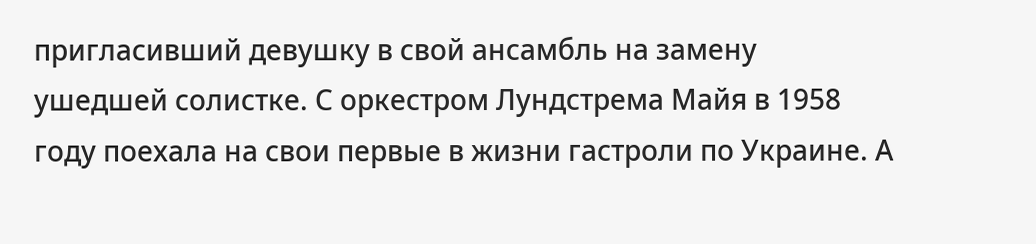пригласивший девушку в свой ансамбль на замену ушедшей солистке. С оркестром Лундстрема Майя в 1958 году поехала на свои первые в жизни гастроли по Украине. А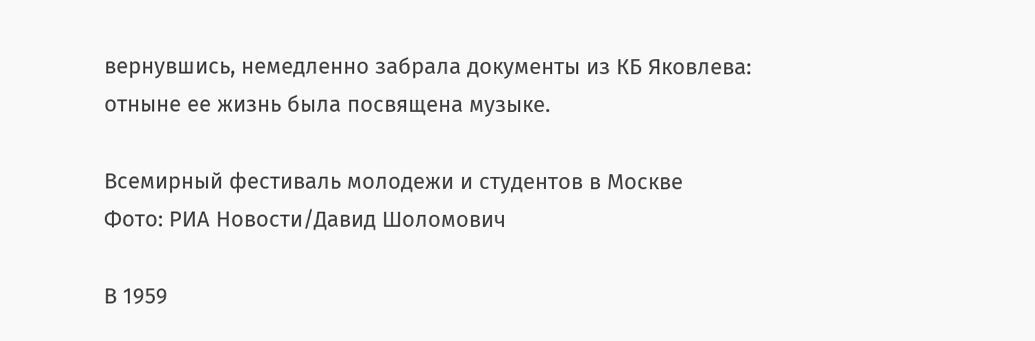вернувшись, немедленно забрала документы из КБ Яковлева: отныне ее жизнь была посвящена музыке.

Всемирный фестиваль молодежи и студентов в Москве
Фото: РИА Новости/Давид Шоломович

В 1959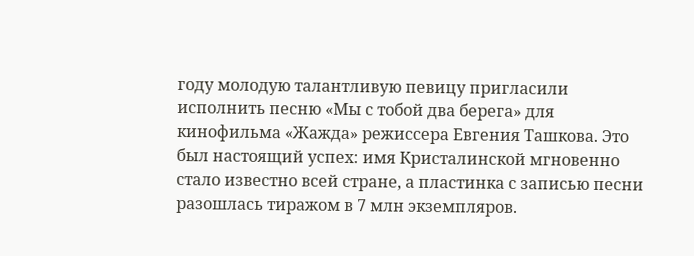году молодую талантливую певицу пригласили исполнить песню «Мы с тобой два берега» для кинофильма «Жажда» режиссера Евгения Ташкова. Это был настоящий успех: имя Кристалинской мгновенно стало известно всей стране, а пластинка с записью песни разошлась тиражом в 7 млн экземпляров.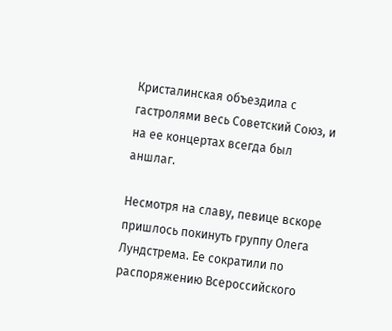Кристалинская объездила с гастролями весь Советский Союз, и на ее концертах всегда был аншлаг.

Несмотря на славу, певице вскоре пришлось покинуть группу Олега Лундстрема. Ее сократили по распоряжению Всероссийского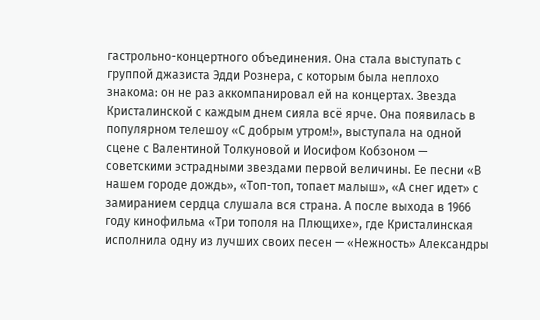гастрольно-концертного объединения. Она стала выступать с группой джазиста Эдди Рознера, с которым была неплохо знакома: он не раз аккомпанировал ей на концертах. Звезда Кристалинской с каждым днем сияла всё ярче. Она появилась в популярном телешоу «С добрым утром!», выступала на одной сцене с Валентиной Толкуновой и Иосифом Кобзоном — советскими эстрадными звездами первой величины. Ее песни «В нашем городе дождь», «Топ-топ, топает малыш», «А снег идет» с замиранием сердца слушала вся страна. А после выхода в 1966 году кинофильма «Три тополя на Плющихе», где Кристалинская исполнила одну из лучших своих песен — «Нежность» Александры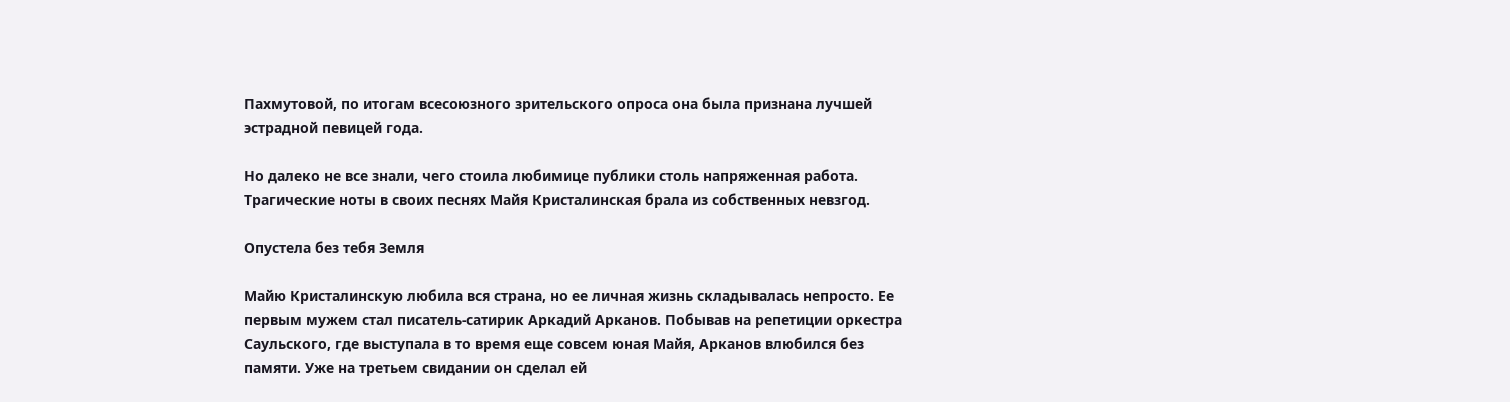Пахмутовой, по итогам всесоюзного зрительского опроса она была признана лучшей эстрадной певицей года.

Но далеко не все знали, чего стоила любимице публики столь напряженная работа. Трагические ноты в своих песнях Майя Кристалинская брала из собственных невзгод.

Опустела без тебя Земля

Майю Кристалинскую любила вся страна, но ее личная жизнь складывалась непросто. Ее первым мужем стал писатель-сатирик Аркадий Арканов. Побывав на репетиции оркестра Саульского, где выступала в то время еще совсем юная Майя, Арканов влюбился без памяти. Уже на третьем свидании он сделал ей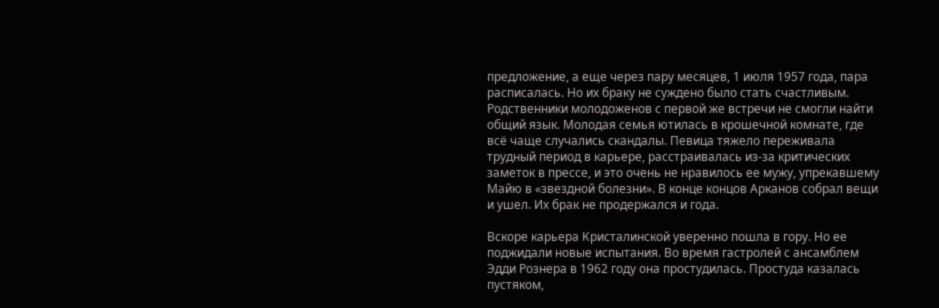предложение, а еще через пару месяцев, 1 июля 1957 года, пара расписалась. Но их браку не суждено было стать счастливым. Родственники молодоженов с первой же встречи не смогли найти общий язык. Молодая семья ютилась в крошечной комнате, где всё чаще случались скандалы. Певица тяжело переживала трудный период в карьере, расстраивалась из-за критических заметок в прессе, и это очень не нравилось ее мужу, упрекавшему Майю в «звездной болезни». В конце концов Арканов собрал вещи и ушел. Их брак не продержался и года.

Вскоре карьера Кристалинской уверенно пошла в гору. Но ее поджидали новые испытания. Во время гастролей с ансамблем Эдди Рознера в 1962 году она простудилась. Простуда казалась пустяком,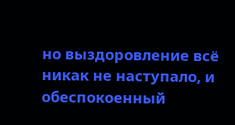но выздоровление всё никак не наступало, и обеспокоенный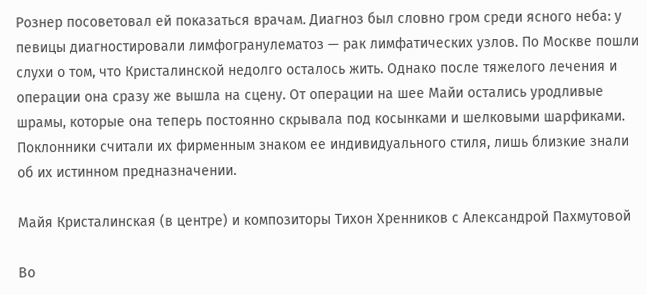Рознер посоветовал ей показаться врачам. Диагноз был словно гром среди ясного неба: у певицы диагностировали лимфогранулематоз — рак лимфатических узлов. По Москве пошли слухи о том, что Кристалинской недолго осталось жить. Однако после тяжелого лечения и операции она сразу же вышла на сцену. От операции на шее Майи остались уродливые шрамы, которые она теперь постоянно скрывала под косынками и шелковыми шарфиками. Поклонники считали их фирменным знаком ее индивидуального стиля, лишь близкие знали об их истинном предназначении.

Майя Кристалинская (в центре) и композиторы Тихон Хренников с Александрой Пахмутовой

Во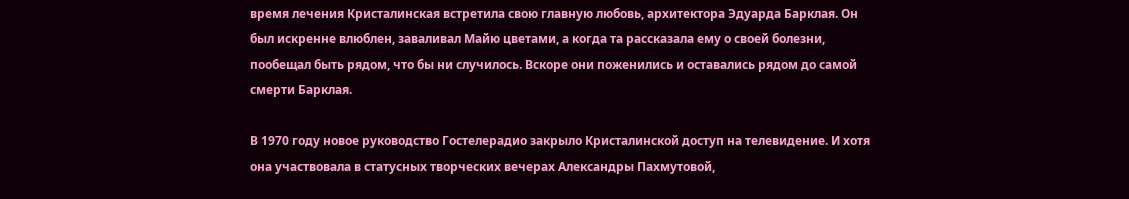время лечения Кристалинская встретила свою главную любовь, архитектора Эдуарда Барклая. Он был искренне влюблен, заваливал Майю цветами, а когда та рассказала ему о своей болезни, пообещал быть рядом, что бы ни случилось. Вскоре они поженились и оставались рядом до самой смерти Барклая.

В 1970 году новое руководство Гостелерадио закрыло Кристалинской доступ на телевидение. И хотя она участвовала в статусных творческих вечерах Александры Пахмутовой,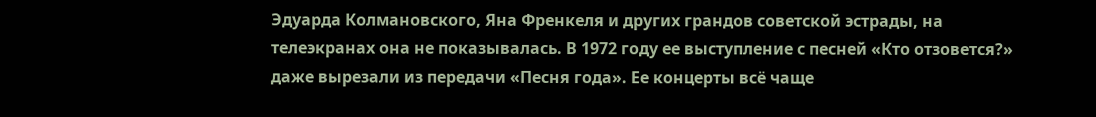Эдуарда Колмановского, Яна Френкеля и других грандов советской эстрады, на телеэкранах она не показывалась. В 1972 году ее выступление с песней «Кто отзовется?» даже вырезали из передачи «Песня года». Ее концерты всё чаще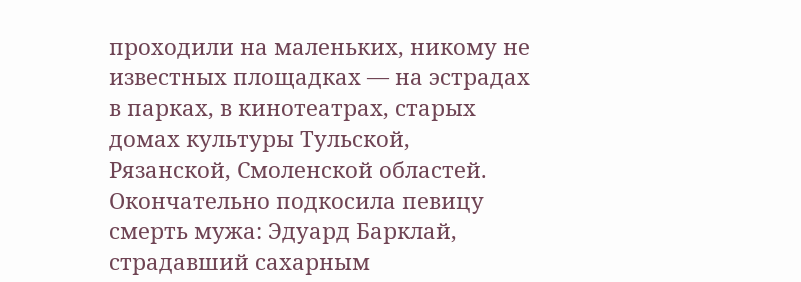проходили на маленьких, никому не известных площадках — на эстрадах в парках, в кинотеатрах, старых домах культуры Тульской, Рязанской, Смоленской областей. Окончательно подкосила певицу смерть мужа: Эдуард Барклай, страдавший сахарным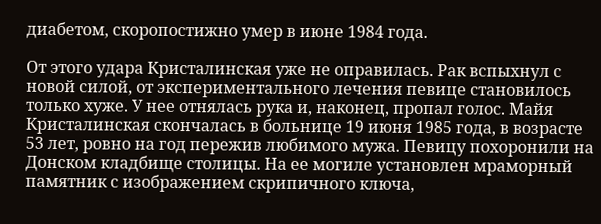диабетом, скоропостижно умер в июне 1984 года.

От этого удара Кристалинская уже не оправилась. Рак вспыхнул с новой силой, от экспериментального лечения певице становилось только хуже. У нее отнялась рука и, наконец, пропал голос. Майя Кристалинская скончалась в больнице 19 июня 1985 года, в возрасте 53 лет, ровно на год пережив любимого мужа. Певицу похоронили на Донском кладбище столицы. На ее могиле установлен мраморный памятник с изображением скрипичного ключа,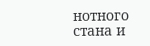нотного стана и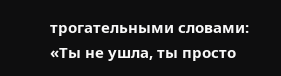трогательными словами: «Ты не ушла, ты просто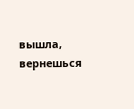вышла, вернешься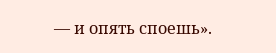— и опять споешь».